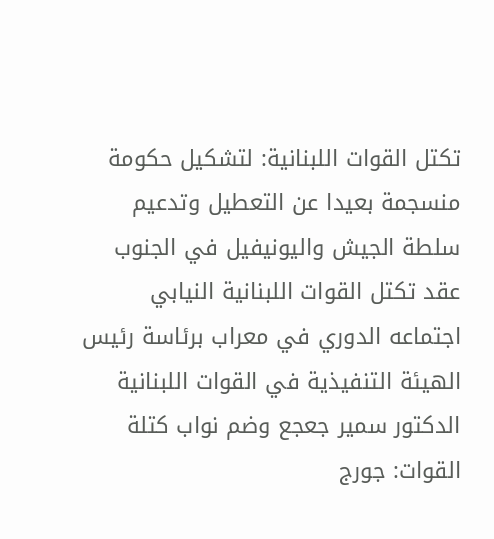تكتل القوات اللبنانية: لتشكيل حكومة منسجمة بعيدا عن التعطيل وتدعيم سلطة الجيش واليونيفيل في الجنوب
عقد تكتل القوات اللبنانية النيابي اجتماعه الدوري في معراب برئاسة رئيس الهيئة التنفيذية في القوات اللبنانية الدكتور سمير جعجع وضم نواب كتلة القوات: جورج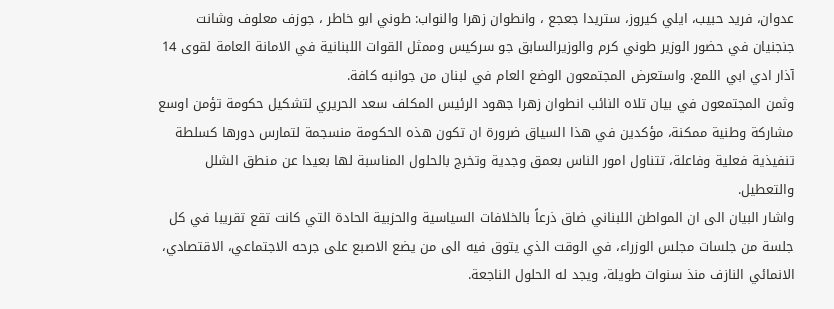عدوان، فريد حبيب، ايلي كيروز، ستريدا جعجع ، وانطوان زهرا والنواب: طوني ابو خاطر ، جوزف معلوف وشانت جنجنيان في حضور الوزير طوني كرم والوزيرالسابق جو سركيس وممثل القوات اللبنانية في الامانة العامة لقوى 14 آذار ادي ابي اللمع. واستعرض المجتمعون الوضع العام في لبنان من جوانبه كافة.
وثمن المجتمعون في بيان تلاه النائب انطوان زهرا جهود الرئيس المكلف سعد الحريري لتشكيل حكومة تؤمن اوسع مشاركة وطنية ممكنة، مؤكدين في هذا السياق ضرورة ان تكون هذه الحكومة منسجمة لتمارس دورها كسلطة تنفيذية فعلية وفاعلة، تتناول امور الناس بعمق وجدية وتخرج بالحلول المناسبة لها بعيدا عن منطق الشلل والتعطيل.
واشار البيان الى ان المواطن اللبناني ضاق ذرعاً بالخلافات السياسية والحزبية الحادة التي كانت تقع تقريبا في كل جلسة من جلسات مجلس الوزراء، في الوقت الذي يتوق فيه الى من يضع الاصبع على جرحه الاجتماعي، الاقتصادي، الانمائي النازف منذ سنوات طويلة، ويجد له الحلول الناجعة.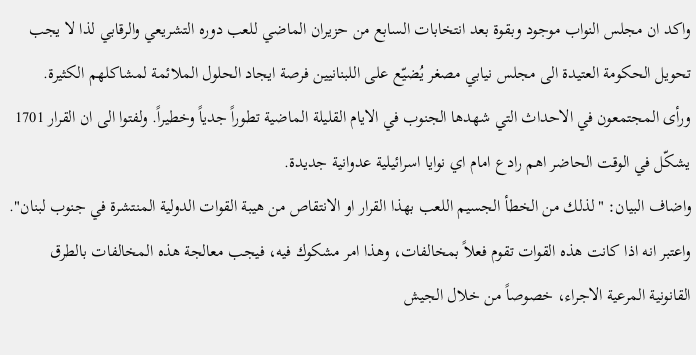واكد ان مجلس النواب موجود وبقوة بعد انتخابات السابع من حزيران الماضي للعب دوره التشريعي والرقابي لذا لا يجب تحويل الحكومة العتيدة الى مجلس نيابي مصغر يُضيّع على اللبنانيين فرصة ايجاد الحلول الملائمة لمشاكلهم الكثيرة.
ورأى المجتمعون في الاحداث التي شهدها الجنوب في الايام القليلة الماضية تطوراً جدياً وخطيراً. ولفتوا الى ان القرار 1701 يشكّل في الوقت الحاضر اهم رادع امام اي نوايا اسرائيلية عدوانية جديدة.
واضاف البيان: "لذلك من الخطأ الجسيم اللعب بهذا القرار او الانتقاص من هيبة القوات الدولية المنتشرة في جنوب لبنان". واعتبر انه اذا كانت هذه القوات تقوم فعلاً بمخالفات، وهذا امر مشكوك فيه، فيجب معالجة هذه المخالفات بالطرق القانونية المرعية الاجراء، خصوصاً من خلال الجيش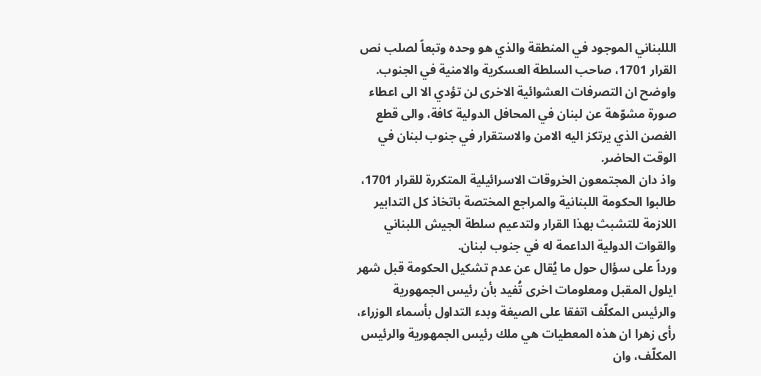الللبناني الموجود في المنطقة والذي هو وحده وتبعاً لصلب نص القرار 1701، صاحب السلطة العسكرية والامنية في الجنوب.
واوضح ان التصرفات العشوائية الاخرى لن تؤدي الا الى اعطاء صورة مشوّهة عن لبنان في المحافل الدولية كافة، والى قطع الغصن الذي يرتكز اليه الامن والاستقرار في جنوب لبنان في الوقت الحاضر.
واذ دان المجتمعون الخروقات الاسرائيلية المتكررة للقرار 1701، طالبوا الحكومة اللبنانية والمراجع المختصة باتخاذ كل التدابير اللازمة للتشبث بهذا القرار ولتدعيم سلطة الجيش اللبناني والقوات الدولية الداعمة له في جنوب لبنان.
ورداً على سؤال حول ما يُقال عن عدم تشكيل الحكومة قبل شهر ايلول المقبل ومعلومات اخرى تُفيد بأن رئيس الجمهورية والرئيس المكلّف اتفقا على الصيغة وبدء التداول بأسماء الوزراء، رأى زهرا ان هذه المعطيات هي ملك رئيس الجمهورية والرئيس المكلّف، وان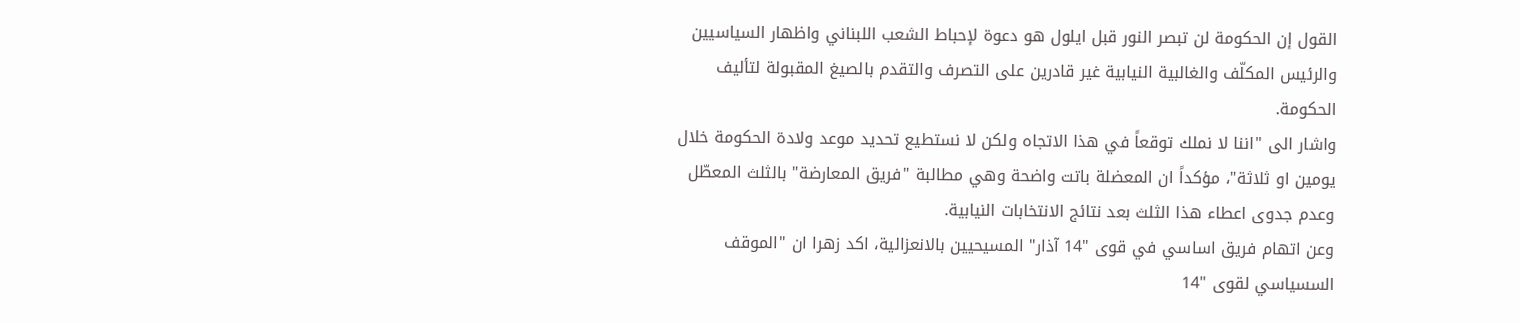القول إن الحكومة لن تبصر النور قبل ايلول هو دعوة لإحباط الشعب اللبناني واظهار السياسيين والرئيس المكلّف والغالبية النيابية غير قادرين على التصرف والتقدم بالصيغ المقبولة لتأليف الحكومة.
واشار الى "اننا لا نملك توقعاً في هذا الاتجاه ولكن لا نستطيع تحديد موعد ولادة الحكومة خلال يومين او ثلاثة"، مؤكداً ان المعضلة باتت واضحة وهي مطالبة "فريق المعارضة" بالثلث المعطّل وعدم جدوى اعطاء هذا الثلث بعد نتائج الانتخابات النيابية.
وعن اتهام فريق اساسي في قوى "14 آذار" المسيحيين بالانعزالية، اكد زهرا ان "الموقف السسياسي لقوى "14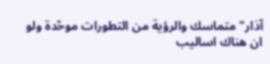آذار" متماسك والرؤية من التطورات موحّدة ولو ان هناك اساليب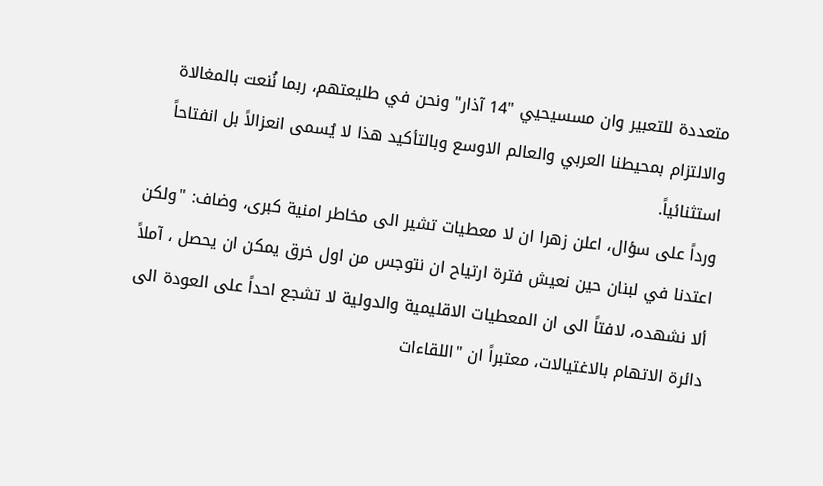متعددة للتعبير وان مسسيحيي "14 آذار" ونحن في طليعتهم، ربما نُنعت بالمغالاة والالتزام بمحيطنا العربي والعالم الاوسع وبالتأكيد هذا لا يُسمى انعزالاً بل انفتاحاً استثنائياً.
ورداً على سؤال، اعلن زهرا ان لا معطيات تشير الى مخاطر امنية كبرى، وضاف: "ولكن اعتدنا في لبنان حين نعيش فترة ارتياح ان نتوجس من اول خرق يمكن ان يحصل ، آملاً ألا نشهده، لافتاً الى ان المعطيات الاقليمية والدولية لا تشجع احداً على العودة الى دائرة الاتهام بالاغتيالات، معتبراً ان "اللقاءات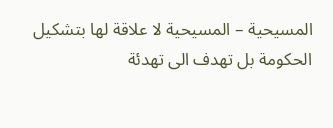المسيحية – المسيحية لا علاقة لها بتشكيل الحكومة بل تهدف الى تهدئة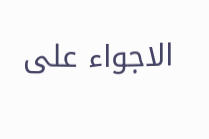الاجواء على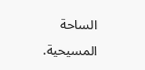الساحة المسيحية.